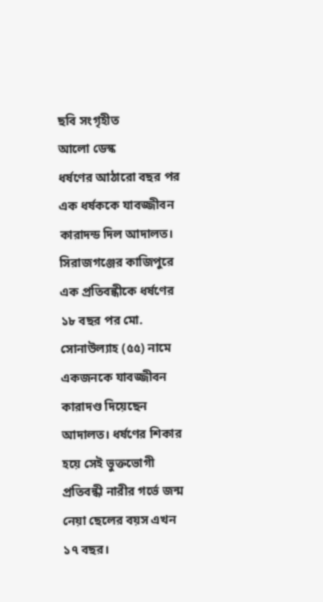ছবি সংগৃহীত
আলো ডেস্ক
ধর্ষণের আঠারো বছর পর এক ধর্ষককে যাবজ্জীবন কারাদন্ড দিল আদালত। সিরাজগঞ্জের কাজিপুরে এক প্রতিবন্ধীকে ধর্ষণের ১৮ বছর পর মো. সোনাউল্যাহ (৫৫) নামে একজনকে যাবজ্জীবন কারাদণ্ড দিয়েছেন আদালত। ধর্ষণের শিকার হয়ে সেই ভুক্তভোগী প্রতিবন্ধী নারীর গর্ভে জন্ম নেয়া ছেলের বয়স এখন ১৭ বছর।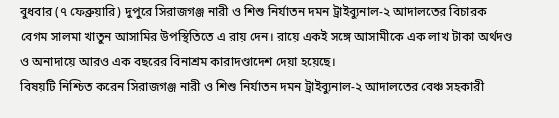বুধবার (৭ ফেব্রুয়ারি) দুপুরে সিরাজগঞ্জ নারী ও শিশু নির্যাতন দমন ট্রাইব্যুনাল-২ আদালতের বিচারক বেগম সালমা খাতুন আসামির উপস্থিতিতে এ রায় দেন। রায়ে একই সঙ্গে আসামীকে এক লাখ টাকা অর্থদণ্ড ও অনাদায়ে আরও এক বছরের বিনাশ্রম কারাদণ্ডাদেশ দেয়া হয়েছে।
বিষয়টি নিশ্চিত করেন সিরাজগঞ্জ নারী ও শিশু নির্যাতন দমন ট্রাইব্যুনাল-২ আদালতের বেঞ্চ সহকারী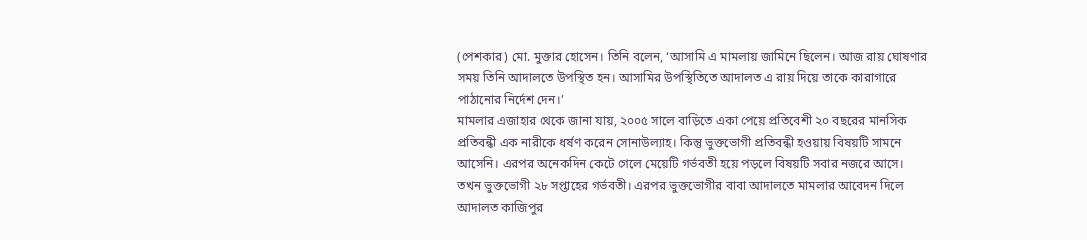(পেশকার) মো. মুক্তার হোসেন। তিনি বলেন, ‘আসামি এ মামলায় জামিনে ছিলেন। আজ রায় ঘোষণার সময় তিনি আদালতে উপস্থিত হন। আসামির উপস্থিতিতে আদালত এ রায় দিয়ে তাকে কারাগারে পাঠানোর নির্দেশ দেন।’
মামলার এজাহার থেকে জানা যায়, ২০০৫ সালে বাড়িতে একা পেয়ে প্রতিবেশী ২০ বছরের মানসিক প্রতিবন্ধী এক নারীকে ধর্ষণ করেন সোনাউল্যাহ। কিন্তু ভুক্তভোগী প্রতিবন্ধী হওয়ায় বিষয়টি সামনে আসেনি। এরপর অনেকদিন কেটে গেলে মেয়েটি গর্ভবতী হয়ে পড়লে বিষয়টি সবার নজরে আসে। তখন ভুক্তভোগী ২৮ সপ্তাহের গর্ভবতী। এরপর ভুক্তভোগীর বাবা আদালতে মামলার আবেদন দিলে আদালত কাজিপুর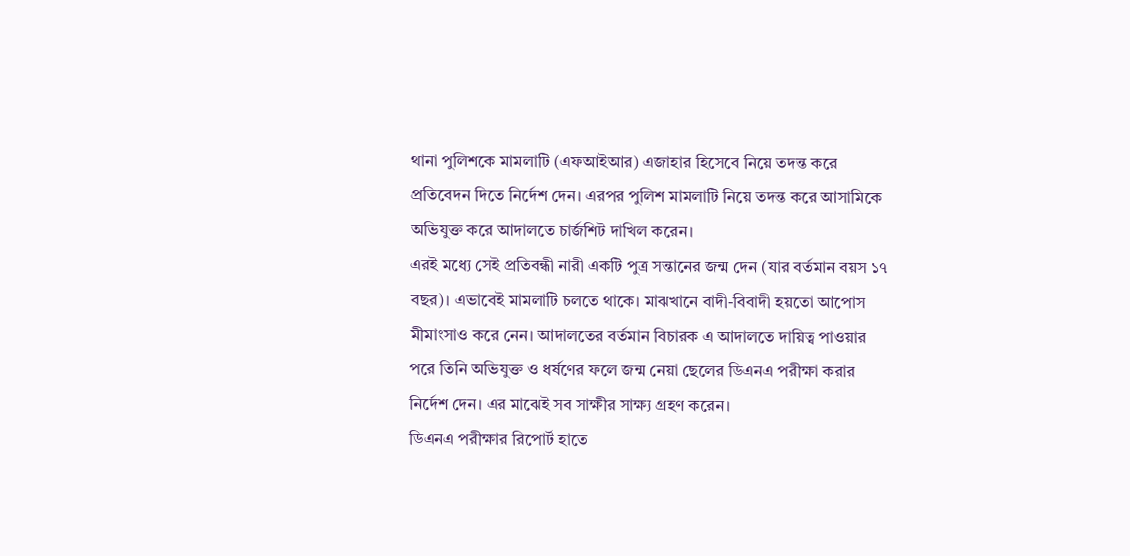থানা পুলিশকে মামলাটি (এফআইআর) এজাহার হিসেবে নিয়ে তদন্ত করে প্রতিবেদন দিতে নির্দেশ দেন। এরপর পুলিশ মামলাটি নিয়ে তদন্ত করে আসামিকে অভিযুক্ত করে আদালতে চার্জশিট দাখিল করেন।
এরই মধ্যে সেই প্রতিবন্ধী নারী একটি পুত্র সন্তানের জন্ম দেন (যার বর্তমান বয়স ১৭ বছর)। এভাবেই মামলাটি চলতে থাকে। মাঝখানে বাদী-বিবাদী হয়তো আপোস মীমাংসাও করে নেন। আদালতের বর্তমান বিচারক এ আদালতে দায়িত্ব পাওয়ার পরে তিনি অভিযুক্ত ও ধর্ষণের ফলে জন্ম নেয়া ছেলের ডিএনএ পরীক্ষা করার নির্দেশ দেন। এর মাঝেই সব সাক্ষীর সাক্ষ্য গ্রহণ করেন।
ডিএনএ পরীক্ষার রিপোর্ট হাতে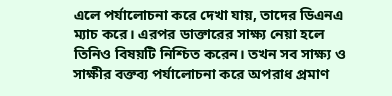এলে পর্যালোচনা করে দেখা যায়, তাদের ডিএনএ ম্যাচ করে। এরপর ডাক্তারের সাক্ষ্য নেয়া হলে তিনিও বিষয়টি নিশ্চিত করেন। তখন সব সাক্ষ্য ও সাক্ষীর বক্তব্য পর্যালোচনা করে অপরাধ প্রমাণ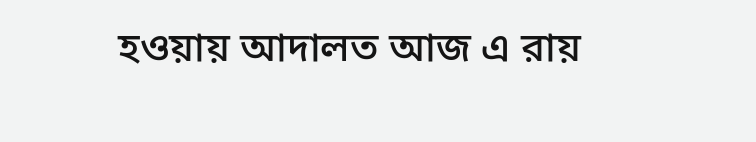হওয়ায় আদালত আজ এ রায়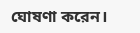ঘোষণা করেন।